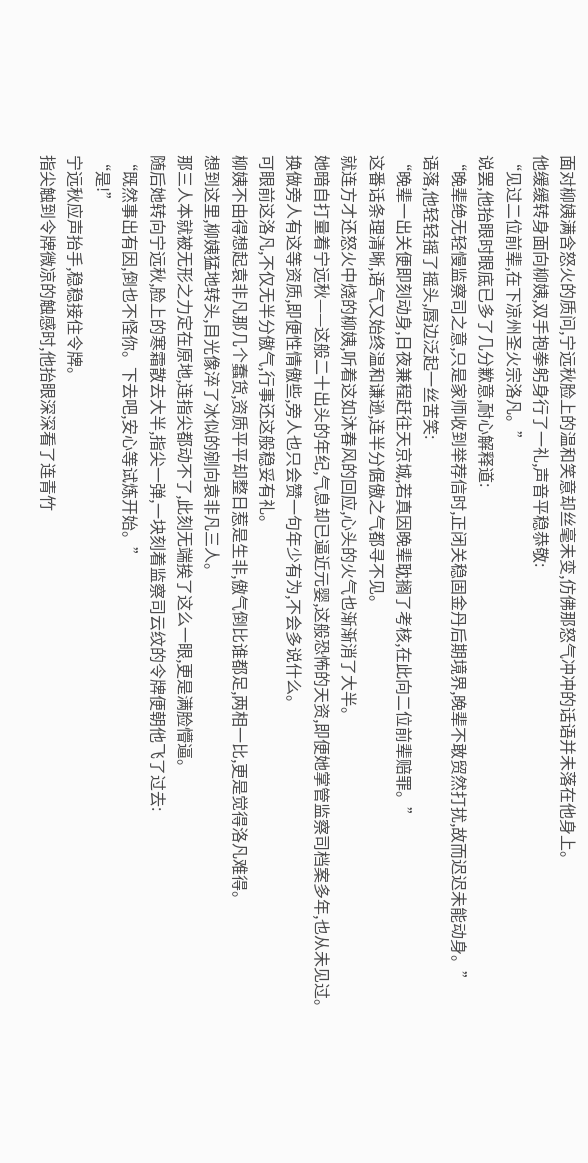面对柳姨满含怒火的质问,宁远秋脸上的温和笑意却丝毫未变,仿佛那怒气冲冲的话语并未落在他身上。
他缓缓转身面向柳姨,双手抱拳躬身行了一礼,声音平稳恭敬:
“见过二位前辈,在下凉州圣火宗洛凡。”
说罢,他抬眼时眼底已多了几分歉意,耐心解释道:
“晚辈绝无轻慢监察司之意,只是家师收到举荐信时,正闭关稳固金丹后期境界,晚辈不敢贸然打扰,故而迟迟未能动身。”
语落,他轻轻摇了摇头,唇边泛起一丝苦笑:
“晚辈一出关便即刻动身,日夜兼程赶往天京城,若真因晚辈耽搁了考核,在此向二位前辈赔罪。”
这番话条理清晰,语气又始终温和谦逊,连半分倨傲之气都寻不见。
就连方才还怒火中烧的柳姨,听着这如沐春风的回应,心头的火气也渐渐消了大半。
她暗自打量着宁远秋——这般二十出头的年纪,气息却已逼近元婴,这般恐怖的天资,即便她掌管监察司档案多年,也从未见过。
换做旁人有这等资质,即便性情傲些,旁人也只会赞一句年少有为,不会多说什么。
可眼前这洛凡,不仅无半分傲气,行事还这般稳妥有礼。
柳姨不由得想起袁非凡那几个蠢货,资质平平却整日惹是生非,傲气倒比谁都足,两相一比,更是觉得洛凡难得。
想到这里,柳姨猛地转头,目光像淬了冰似的剜向袁非凡三人。
那三人本就被无形之力定在原地,连指尖都动不了,此刻无端挨了这么一眼,更是满脸懵逼。
随后她转向宁远秋,脸上的寒霜散去大半,指尖一弹,一块刻着监察司云纹的令牌便朝他飞了过去:
“既然事出有因,倒也不怪你。下去吧,安心等试炼开始。”
“是!”
宁远秋应声抬手,稳稳接住令牌。
指尖触到令牌微凉的触感时,他抬眼深深看了连青竹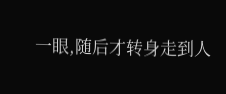一眼,随后才转身走到人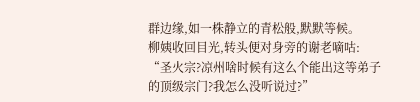群边缘,如一株静立的青松般,默默等候。
柳姨收回目光,转头便对身旁的谢老嘀咕:
“圣火宗?凉州啥时候有这么个能出这等弟子的顶级宗门?我怎么没听说过?”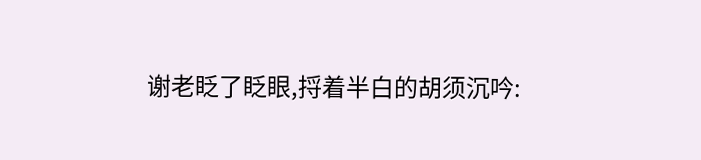谢老眨了眨眼,捋着半白的胡须沉吟: